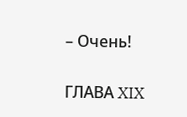– Очень!

ГЛАВА XIX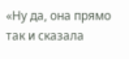«Ну да, она прямо так и сказала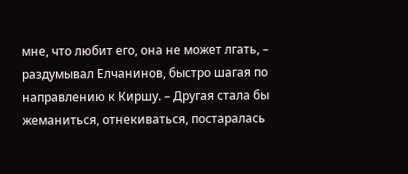мне, что любит его, она не может лгать, – раздумывал Елчанинов, быстро шагая по направлению к Киршу. – Другая стала бы жеманиться, отнекиваться, постаралась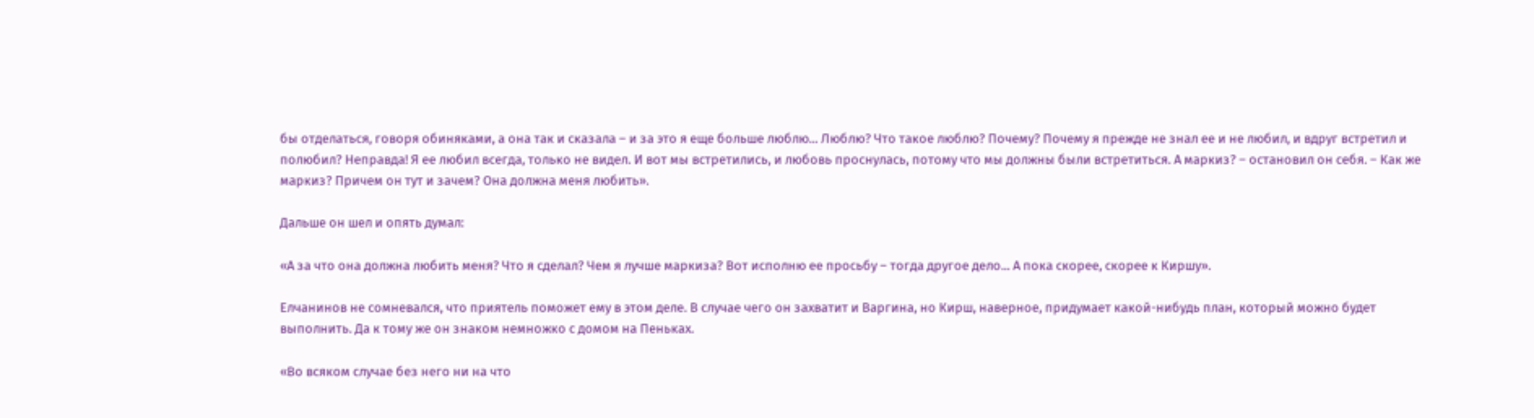бы отделаться, говоря обиняками, а она так и сказала – и за это я еще больше люблю... Люблю? Что такое люблю? Почему? Почему я прежде не знал ее и не любил, и вдруг встретил и полюбил? Неправда! Я ее любил всегда, только не видел. И вот мы встретились, и любовь проснулась, потому что мы должны были встретиться. А маркиз? – остановил он себя. – Как же маркиз? Причем он тут и зачем? Она должна меня любить».

Дальше он шел и опять думал:

«А за что она должна любить меня? Что я сделал? Чем я лучше маркиза? Вот исполню ее просьбу – тогда другое дело... А пока скорее, скорее к Киршу».

Елчанинов не сомневался, что приятель поможет ему в этом деле. В случае чего он захватит и Варгина, но Кирш, наверное, придумает какой-нибудь план, который можно будет выполнить. Да к тому же он знаком немножко с домом на Пеньках.

«Во всяком случае без него ни на что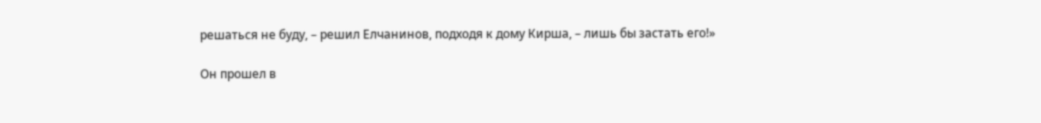решаться не буду, – решил Елчанинов, подходя к дому Кирша, – лишь бы застать его!»

Он прошел в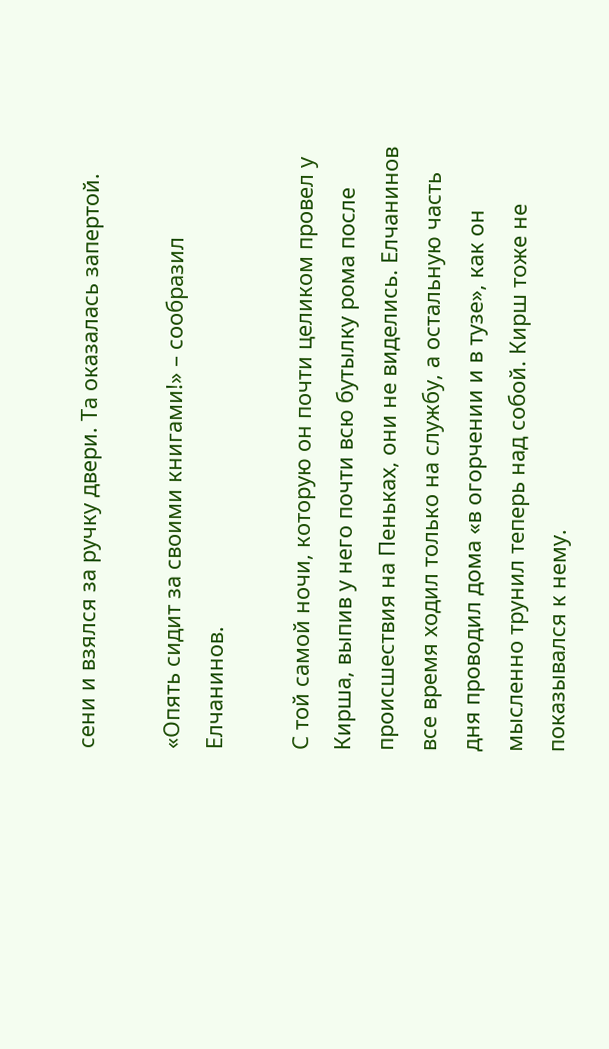сени и взялся за ручку двери. Та оказалась запертой.

«Опять сидит за своими книгами!» – сообразил Елчанинов.

С той самой ночи, которую он почти целиком провел у Кирша, выпив у него почти всю бутылку рома после происшествия на Пеньках, они не виделись. Елчанинов все время ходил только на службу, а остальную часть дня проводил дома «в огорчении и в тузе», как он мысленно трунил теперь над собой. Кирш тоже не показывался к нему.